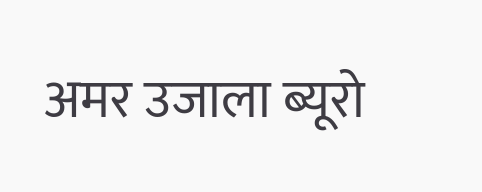अमर उजाला ब्यूरो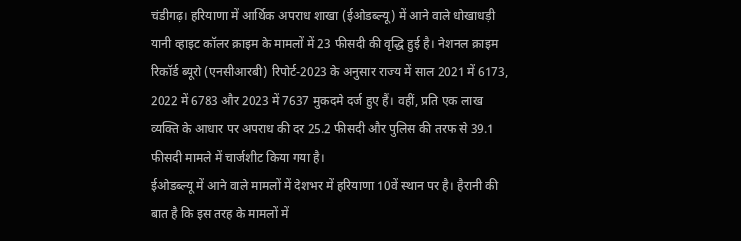चंडीगढ़। हरियाणा में आर्थिक अपराध शाखा (ईओडब्ल्यू) में आने वाले धोखाधड़ी यानी व्हाइट कॉलर क्राइम के मामलों में 23 फीसदी की वृद्धि हुई है। नेशनल क्राइम रिकॉर्ड ब्यूरो (एनसीआरबी) रिपोर्ट-2023 के अनुसार राज्य में साल 2021 में 6173, 2022 में 6783 और 2023 में 7637 मुकदमे दर्ज हुए हैं। वहीं, प्रति एक लाख व्यक्ति के आधार पर अपराध की दर 25.2 फीसदी और पुलिस की तरफ से 39.1 फीसदी मामले में चार्जशीट किया गया है।
ईओडब्ल्यू में आने वाले मामलों में देशभर में हरियाणा 10वें स्थान पर है। हैरानी की बात है कि इस तरह के मामलों में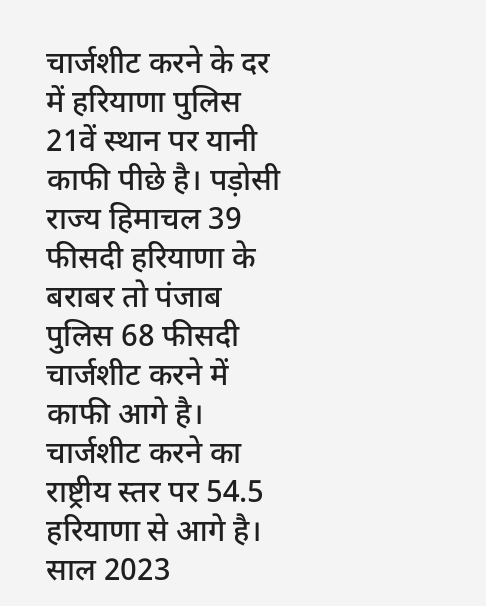चार्जशीट करने के दर में हरियाणा पुलिस 21वें स्थान पर यानी काफी पीछे है। पड़ोसी राज्य हिमाचल 39 फीसदी हरियाणा के बराबर तो पंजाब पुलिस 68 फीसदी चार्जशीट करने में काफी आगे है। चार्जशीट करने का राष्ट्रीय स्तर पर 54.5 हरियाणा से आगे है। साल 2023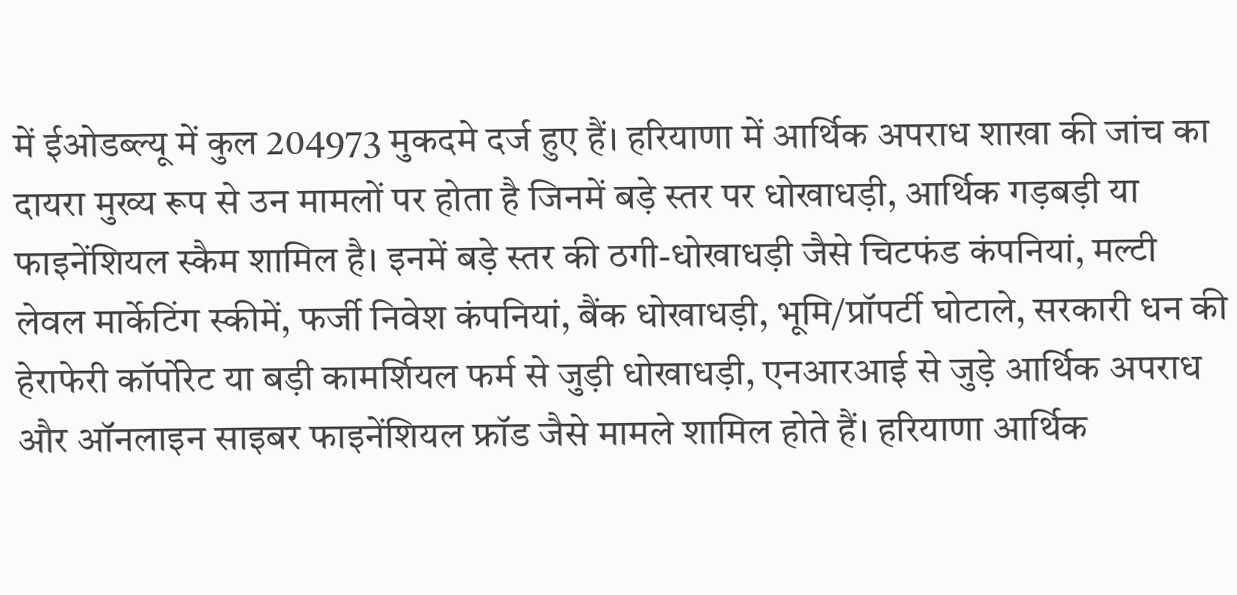में ईओडब्ल्यू में कुल 204973 मुकदमे दर्ज हुए हैं। हरियाणा में आर्थिक अपराध शाखा की जांच का दायरा मुख्य रूप से उन मामलों पर होता है जिनमें बड़े स्तर पर धोखाधड़ी, आर्थिक गड़बड़ी या फाइनेंशियल स्कैम शामिल है। इनमें बड़े स्तर की ठगी-धोखाधड़ी जैसे चिटफंड कंपनियां, मल्टी लेवल मार्केटिंग स्कीमें, फर्जी निवेश कंपनियां, बैंक धोखाधड़ी, भूमि/प्रॉपर्टी घोटाले, सरकारी धन की हेराफेरी कॉर्पोरेट या बड़ी कामर्शियल फर्म से जुड़ी धोखाधड़ी, एनआरआई से जुड़े आर्थिक अपराध और ऑनलाइन साइबर फाइनेंशियल फ्रॉड जैसे मामले शामिल होते हैं। हरियाणा आर्थिक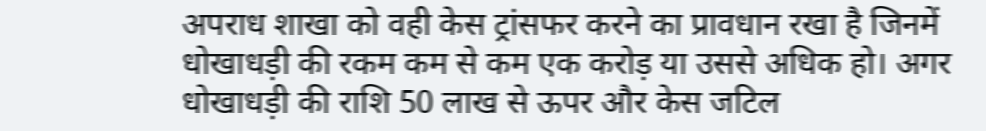अपराध शाखा को वही केस ट्रांसफर करने का प्रावधान रखा है जिनमें धोखाधड़ी की रकम कम से कम एक करोड़ या उससे अधिक हो। अगर धोखाधड़ी की राशि 50 लाख से ऊपर और केस जटिल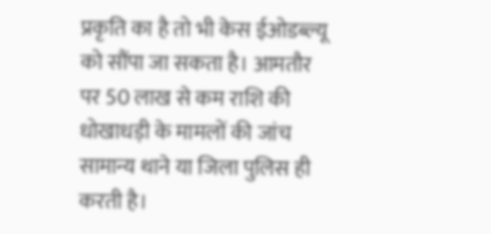प्रकृति का है तो भी केस ईओडब्ल्यू को सौंपा जा सकता है। आमतौर पर 50 लाख से कम राशि की धोखाधड़ी के मामलों की जांच सामान्य थाने या जिला पुलिस ही करती है।